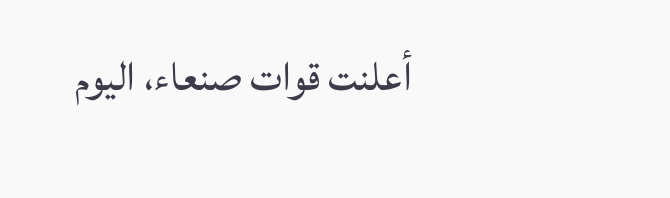أعلنت قوات صنعاء، اليوم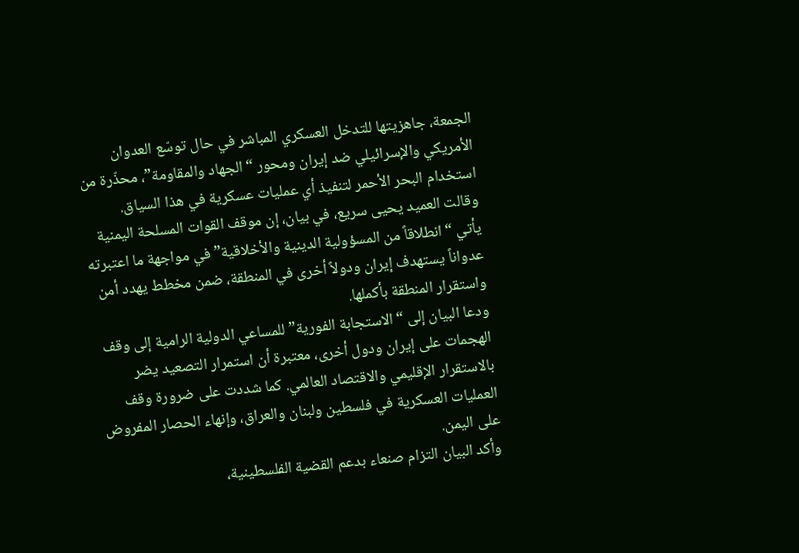الجمعة، جاهزيتها للتدخل العسكري المباشر في حال توسّع العدوان الأمريكي والإسرائيلي ضد إيران ومحور “الجهاد والمقاومة”، محذّرة من استخدام البحر الأحمر لتنفيذ أي عمليات عسكرية في هذا السياق.
وقالت العميد يحيى سريع، في بيان، إن موقف القوات المسلحة اليمنية يأتي “انطلاقاً من المسؤولية الدينية والأخلاقية” في مواجهة ما اعتبرته عدواناً يستهدف إيران ودولاً أخرى في المنطقة، ضمن مخطط يهدد أمن واستقرار المنطقة بأكملها.
ودعا البيان إلى “الاستجابة الفورية” للمساعي الدولية الرامية إلى وقف الهجمات على إيران ودول أخرى، معتبرة أن استمرار التصعيد يضر بالاستقرار الإقليمي والاقتصاد العالمي. كما شددت على ضرورة وقف العمليات العسكرية في فلسطين ولبنان والعراق، وإنهاء الحصار المفروض على اليمن.
وأكد البيان التزام صنعاء بدعم القضية الفلسطينية،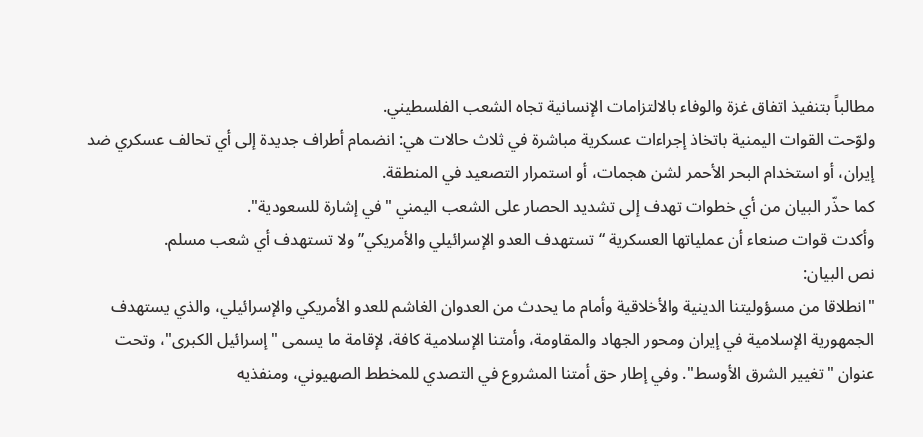مطالباً بتنفيذ اتفاق غزة والوفاء بالالتزامات الإنسانية تجاه الشعب الفلسطيني.
ولوّحت القوات اليمنية باتخاذ إجراءات عسكرية مباشرة في ثلاث حالات هي: انضمام أطراف جديدة إلى أي تحالف عسكري ضد إيران، أو استخدام البحر الأحمر لشن هجمات، أو استمرار التصعيد في المنطقة.
كما حذّر البيان من أي خطوات تهدف إلى تشديد الحصار على الشعب اليمني "في إشارة للسعودية".
وأكدت قوات صنعاء أن عملياتها العسكرية “تستهدف العدو الإسرائيلي والأمريكي” ولا تستهدف أي شعب مسلم.
نص البيان:
"انطلاقا من مسؤوليتنا الدينية والأخلاقية وأمام ما يحدث من العدوان الغاشم للعدو الأمريكي والإسرائيلي، والذي يستهدف الجمهورية الإسلامية في إيران ومحور الجهاد والمقاومة، وأمتنا الإسلامية كافة، لإقامة ما يسمى "إسرائيل الكبرى"، وتحت عنوان "تغيير الشرق الأوسط". وفي إطار حق أمتنا المشروع في التصدي للمخطط الصهيوني، ومنفذيه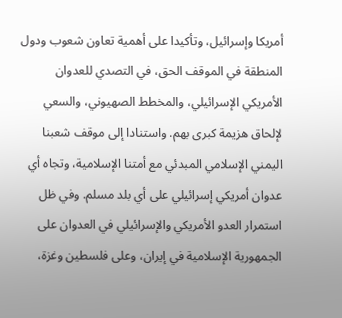أمريكا وإسرائيل، وتأكيدا على أهمية تعاون شعوب ودول المنطقة في الموقف الحق، في التصدي للعدوان الأمريكي الإسرائيلي، والمخطط الصهيوني، والسعي لإلحاق هزيمة كبرى بهم. واستنادا إلى موقف شعبنا اليمني الإسلامي المبدئي مع أمتنا الإسلامية، وتجاه أي عدوان أمريكي إسرائيلي على أي بلد مسلم. وفي ظل استمرار العدو الأمريكي والإسرائيلي في العدوان على الجمهورية الإسلامية في إيران، وعلى فلسطين وغزة،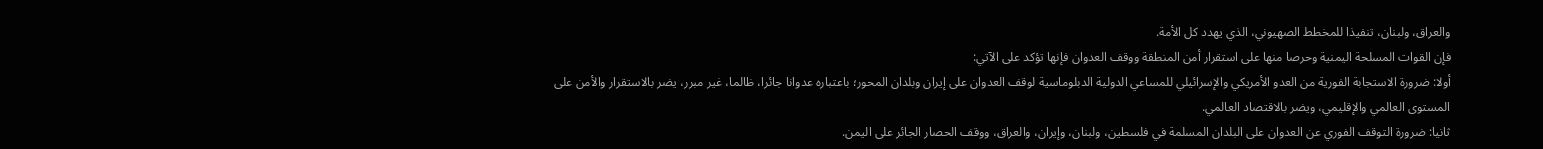والعراق، ولبنان، تنفيذا للمخطط الصهيوني، الذي يهدد كل الأمة.
فإن القوات المسلحة اليمنية وحرصا منها على استقرار أمن المنطقة ووقف العدوان فإنها تؤكد على الآتي:
أولا: ضرورة الاستجابة الفورية من العدو الأمريكي والإسرائيلي للمساعي الدولية الدبلوماسية لوقف العدوان على إيران وبلدان المحور؛ باعتباره عدوانا جائرا، ظالما، غير مبرر، يضر بالاستقرار والأمن على المستوى العالمي والإقليمي، ويضر بالاقتصاد العالمي.
ثانيا: ضرورة التوقف الفوري عن العدوان على البلدان المسلمة في فلسطين، ولبنان، وإيران، والعراق، ووقف الحصار الجائر على اليمن.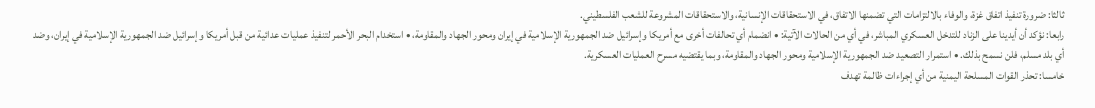ثالثا: ضرورة تنفيذ اتفاق غزة، والوفاء بالالتزامات التي تضمنها الاتفاق، في الاستحقاقات الإنسانية، والاستحقاقات المشروعة للشعب الفلسطيني.
رابعا: نؤكد أن أيدينا على الزناد للتدخل العسكري المباشر، في أي من الحالات الآتية: • انضمام أي تحالفات أخرى مع أمريكا وإسرائيل ضد الجمهورية الإسلامية في إيران ومحور الجهاد والمقاومة، • استخدام البحر الأحمر لتنفيذ عمليات عدائية من قبل أمريكا وإسرائيل ضد الجمهورية الإسلامية في إيران، وضد أي بلد مسلم، فلن نسمح بذلك. • استمرار التصعيد ضد الجمهورية الإسلامية ومحور الجهاد والمقاومة، وبما يقتضيه مسرح العمليات العسكرية.
خامسا: تحذر القوات المسلحة اليمنية من أي إجراءات ظالمة تهدف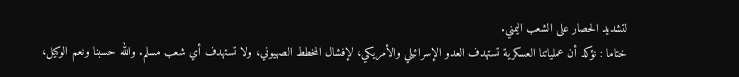لتشديد الحصار على الشعب اليمني.
ختاما : نؤكد أن عملياتنا العسكرية تستهدف العدو الإسرائيلي والأمريكي، لإفشال المخطط الصهيوني، ولا تستهدف أي شعب مسلم. والله حسبنا ونعم الوكيل،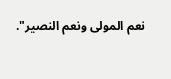نعم المولى ونعم النصير".